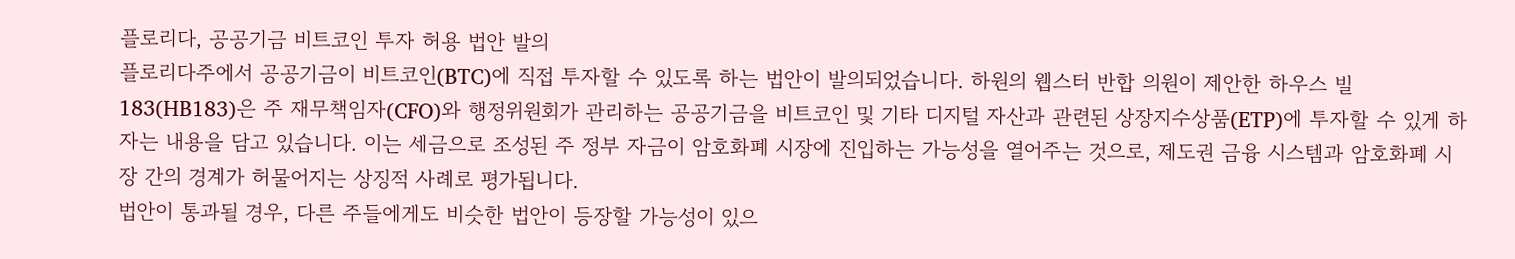플로리다, 공공기금 비트코인 투자 허용 법안 발의
플로리다주에서 공공기금이 비트코인(BTC)에 직접 투자할 수 있도록 하는 법안이 발의되었습니다. 하원의 웹스터 반합 의원이 제안한 하우스 빌 183(HB183)은 주 재무책임자(CFO)와 행정위원회가 관리하는 공공기금을 비트코인 및 기타 디지털 자산과 관련된 상장지수상품(ETP)에 투자할 수 있게 하자는 내용을 담고 있습니다. 이는 세금으로 조성된 주 정부 자금이 암호화폐 시장에 진입하는 가능성을 열어주는 것으로, 제도권 금융 시스템과 암호화폐 시장 간의 경계가 허물어지는 상징적 사례로 평가됩니다.
법안이 통과될 경우, 다른 주들에게도 비슷한 법안이 등장할 가능성이 있으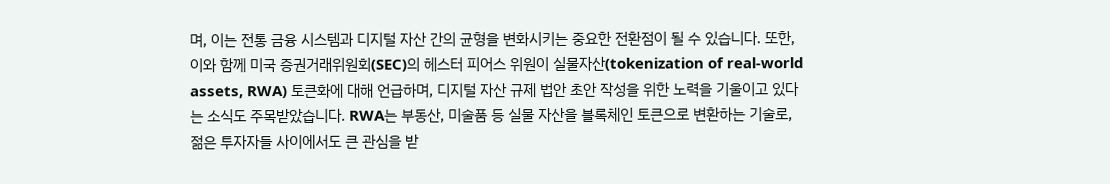며, 이는 전통 금융 시스템과 디지털 자산 간의 균형을 변화시키는 중요한 전환점이 될 수 있습니다. 또한, 이와 함께 미국 증권거래위원회(SEC)의 헤스터 피어스 위원이 실물자산(tokenization of real-world assets, RWA) 토큰화에 대해 언급하며, 디지털 자산 규제 법안 초안 작성을 위한 노력을 기울이고 있다는 소식도 주목받았습니다. RWA는 부동산, 미술품 등 실물 자산을 블록체인 토큰으로 변환하는 기술로, 젊은 투자자들 사이에서도 큰 관심을 받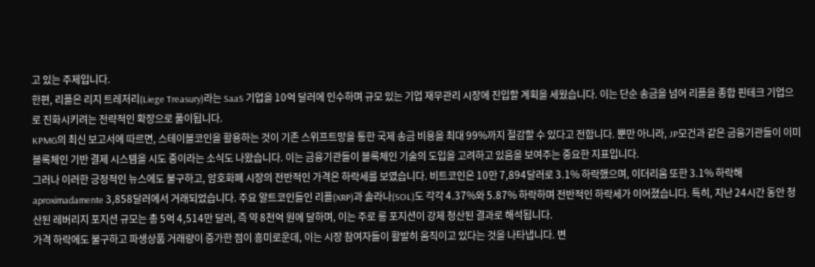고 있는 주제입니다.
한편, 리플은 리지 트레저리(Liege Treasury)라는 SaaS 기업을 10억 달러에 인수하며 규모 있는 기업 재무관리 시장에 진입할 계획을 세웠습니다. 이는 단순 송금을 넘어 리플을 종합 핀테크 기업으로 진화시키려는 전략적인 확장으로 풀이됩니다.
KPMG의 최신 보고서에 따르면, 스테이블코인을 활용하는 것이 기존 스위프트망을 통한 국제 송금 비용을 최대 99%까지 절감할 수 있다고 전합니다. 뿐만 아니라, JP모건과 같은 금융기관들이 이미 블록체인 기반 결제 시스템을 시도 중이라는 소식도 나왔습니다. 이는 금융기관들이 블록체인 기술의 도입을 고려하고 있음을 보여주는 중요한 지표입니다.
그러나 이러한 긍정적인 뉴스에도 불구하고, 암호화폐 시장의 전반적인 가격은 하락세를 보였습니다. 비트코인은 10만 7,894달러로 3.1% 하락했으며, 이더리움 또한 3.1% 하락해 aproximadamente 3,858달러에서 거래되었습니다. 주요 알트코인들인 리플(XRP)과 솔라나(SOL)도 각각 4.37%와 5.87% 하락하며 전반적인 하락세가 이어졌습니다. 특히, 지난 24시간 동안 청산된 레버리지 포지션 규모는 총 5억 4,514만 달러, 즉 약 8천억 원에 달하며, 이는 주로 롱 포지션이 강제 청산된 결과로 해석됩니다.
가격 하락에도 불구하고 파생상품 거래량이 증가한 점이 흥미로운데, 이는 시장 참여자들이 활발히 움직이고 있다는 것을 나타냅니다. 변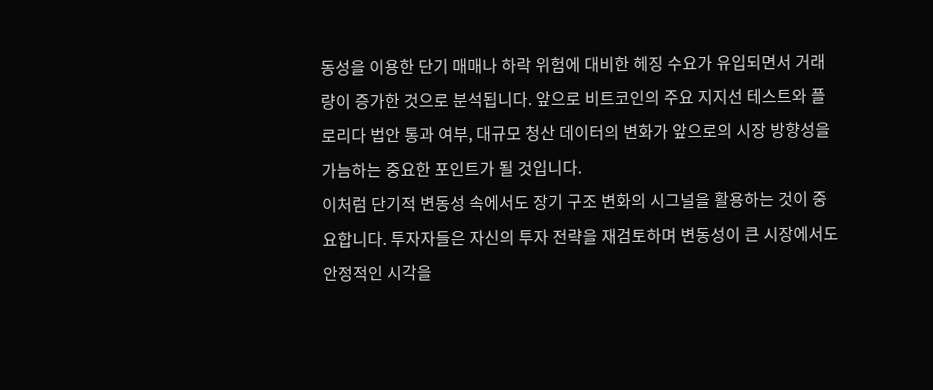동성을 이용한 단기 매매나 하락 위험에 대비한 헤징 수요가 유입되면서 거래량이 증가한 것으로 분석됩니다. 앞으로 비트코인의 주요 지지선 테스트와 플로리다 법안 통과 여부, 대규모 청산 데이터의 변화가 앞으로의 시장 방향성을 가늠하는 중요한 포인트가 될 것입니다.
이처럼 단기적 변동성 속에서도 장기 구조 변화의 시그널을 활용하는 것이 중요합니다. 투자자들은 자신의 투자 전략을 재검토하며 변동성이 큰 시장에서도 안정적인 시각을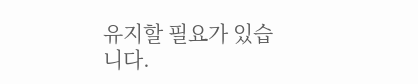유지할 필요가 있습니다.